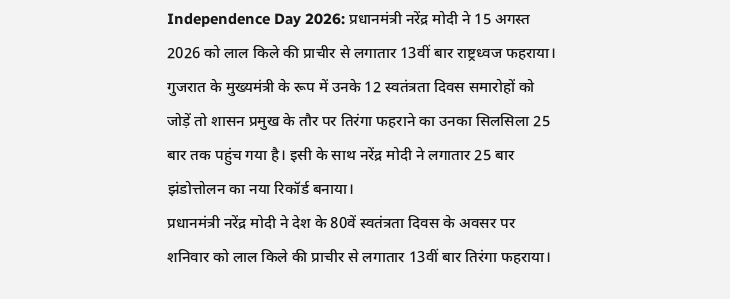Independence Day 2026: प्रधानमंत्री नरेंद्र मोदी ने 15 अगस्त 2026 को लाल किले की प्राचीर से लगातार 13वीं बार राष्ट्रध्वज फहराया। गुजरात के मुख्यमंत्री के रूप में उनके 12 स्वतंत्रता दिवस समारोहों को जोड़ें तो शासन प्रमुख के तौर पर तिरंगा फहराने का उनका सिलसिला 25 बार तक पहुंच गया है। इसी के साथ नरेंद्र मोदी ने लगातार 25 बार झंडोत्तोलन का नया रिकॉर्ड बनाया।
प्रधानमंत्री नरेंद्र मोदी ने देश के 80वें स्वतंत्रता दिवस के अवसर पर शनिवार को लाल किले की प्राचीर से लगातार 13वीं बार तिरंगा फहराया।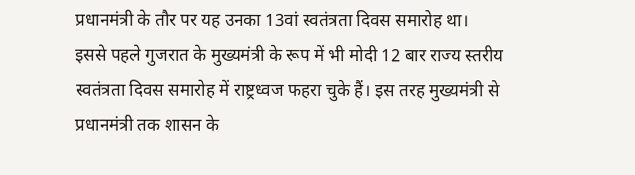प्रधानमंत्री के तौर पर यह उनका 13वां स्वतंत्रता दिवस समारोह था। इससे पहले गुजरात के मुख्यमंत्री के रूप में भी मोदी 12 बार राज्य स्तरीय स्वतंत्रता दिवस समारोह में राष्ट्रध्वज फहरा चुके हैं। इस तरह मुख्यमंत्री से प्रधानमंत्री तक शासन के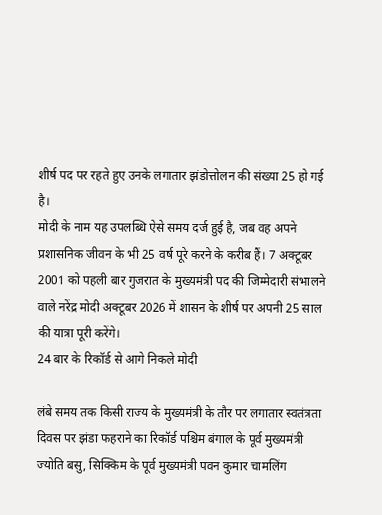शीर्ष पद पर रहते हुए उनके लगातार झंडोत्तोलन की संख्या 25 हो गई है।
मोदी के नाम यह उपलब्धि ऐसे समय दर्ज हुई है, जब वह अपने प्रशासनिक जीवन के भी 25 वर्ष पूरे करने के करीब हैं। 7 अक्टूबर 2001 को पहली बार गुजरात के मुख्यमंत्री पद की जिम्मेदारी संभालने वाले नरेंद्र मोदी अक्टूबर 2026 में शासन के शीर्ष पर अपनी 25 साल की यात्रा पूरी करेंगे।
24 बार के रिकॉर्ड से आगे निकले मोदी

लंबे समय तक किसी राज्य के मुख्यमंत्री के तौर पर लगातार स्वतंत्रता दिवस पर झंडा फहराने का रिकॉर्ड पश्चिम बंगाल के पूर्व मुख्यमंत्री ज्योति बसु, सिक्किम के पूर्व मुख्यमंत्री पवन कुमार चामलिंग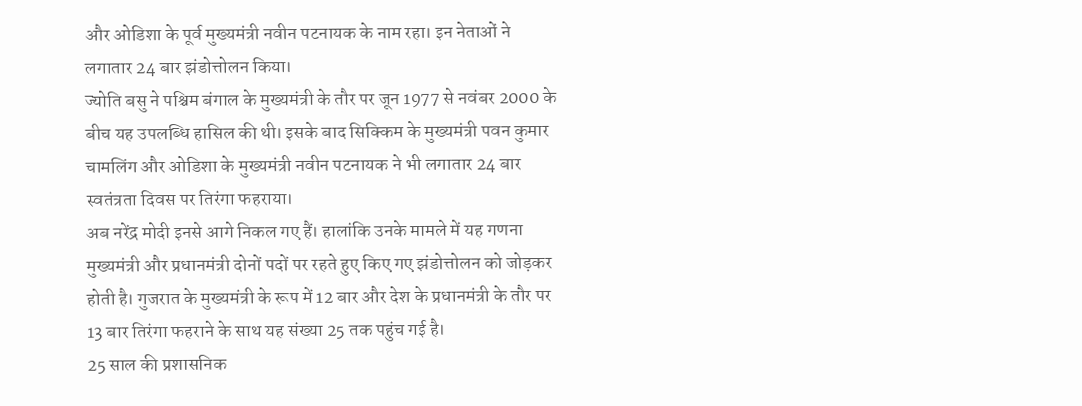और ओडिशा के पूर्व मुख्यमंत्री नवीन पटनायक के नाम रहा। इन नेताओं ने लगातार 24 बार झंडोत्तोलन किया।
ज्योति बसु ने पश्चिम बंगाल के मुख्यमंत्री के तौर पर जून 1977 से नवंबर 2000 के बीच यह उपलब्धि हासिल की थी। इसके बाद सिक्किम के मुख्यमंत्री पवन कुमार चामलिंग और ओडिशा के मुख्यमंत्री नवीन पटनायक ने भी लगातार 24 बार स्वतंत्रता दिवस पर तिरंगा फहराया।
अब नरेंद्र मोदी इनसे आगे निकल गए हैं। हालांकि उनके मामले में यह गणना मुख्यमंत्री और प्रधानमंत्री दोनों पदों पर रहते हुए किए गए झंडोत्तोलन को जोड़कर होती है। गुजरात के मुख्यमंत्री के रूप में 12 बार और देश के प्रधानमंत्री के तौर पर 13 बार तिरंगा फहराने के साथ यह संख्या 25 तक पहुंच गई है।
25 साल की प्रशासनिक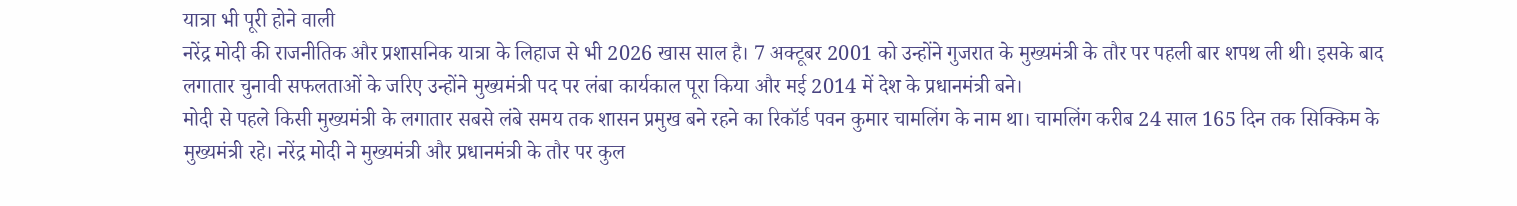यात्रा भी पूरी होने वाली
नरेंद्र मोदी की राजनीतिक और प्रशासनिक यात्रा के लिहाज से भी 2026 खास साल है। 7 अक्टूबर 2001 को उन्होंने गुजरात के मुख्यमंत्री के तौर पर पहली बार शपथ ली थी। इसके बाद लगातार चुनावी सफलताओं के जरिए उन्होंने मुख्यमंत्री पद पर लंबा कार्यकाल पूरा किया और मई 2014 में देश के प्रधानमंत्री बने।
मोदी से पहले किसी मुख्यमंत्री के लगातार सबसे लंबे समय तक शासन प्रमुख बने रहने का रिकॉर्ड पवन कुमार चामलिंग के नाम था। चामलिंग करीब 24 साल 165 दिन तक सिक्किम के मुख्यमंत्री रहे। नरेंद्र मोदी ने मुख्यमंत्री और प्रधानमंत्री के तौर पर कुल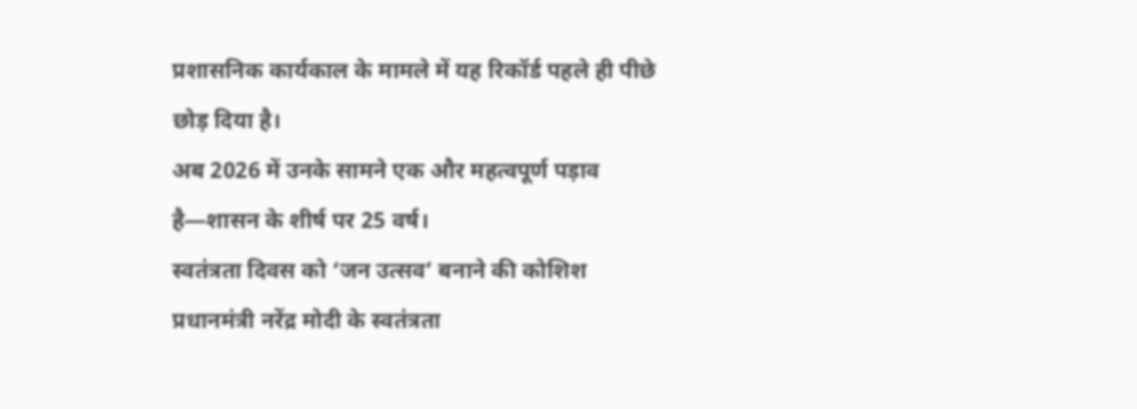प्रशासनिक कार्यकाल के मामले में यह रिकॉर्ड पहले ही पीछे छोड़ दिया है।
अब 2026 में उनके सामने एक और महत्वपूर्ण पड़ाव है—शासन के शीर्ष पर 25 वर्ष।
स्वतंत्रता दिवस को ‘जन उत्सव’ बनाने की कोशिश
प्रधानमंत्री नरेंद्र मोदी के स्वतंत्रता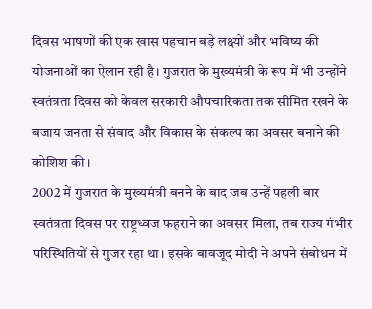दिवस भाषणों की एक खास पहचान बड़े लक्ष्यों और भविष्य की योजनाओं का ऐलान रही है। गुजरात के मुख्यमंत्री के रूप में भी उन्होंने स्वतंत्रता दिवस को केवल सरकारी औपचारिकता तक सीमित रखने के बजाय जनता से संवाद और विकास के संकल्प का अवसर बनाने की कोशिश की।
2002 में गुजरात के मुख्यमंत्री बनने के बाद जब उन्हें पहली बार स्वतंत्रता दिवस पर राष्ट्रध्वज फहराने का अवसर मिला, तब राज्य गंभीर परिस्थितियों से गुजर रहा था। इसके बावजूद मोदी ने अपने संबोधन में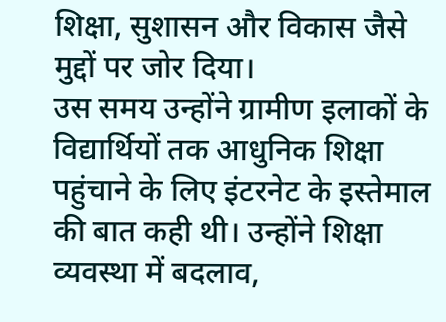शिक्षा, सुशासन और विकास जैसे मुद्दों पर जोर दिया।
उस समय उन्होंने ग्रामीण इलाकों के विद्यार्थियों तक आधुनिक शिक्षा पहुंचाने के लिए इंटरनेट के इस्तेमाल की बात कही थी। उन्होंने शिक्षा व्यवस्था में बदलाव,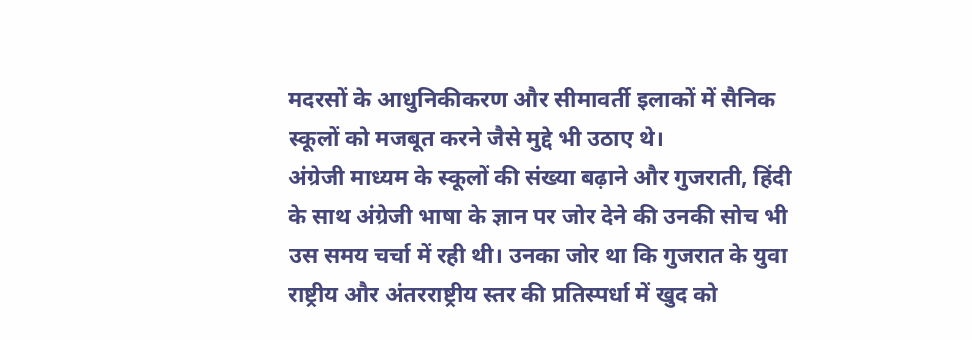मदरसों के आधुनिकीकरण और सीमावर्ती इलाकों में सैनिक स्कूलों को मजबूत करने जैसे मुद्दे भी उठाए थे।
अंग्रेजी माध्यम के स्कूलों की संख्या बढ़ाने और गुजराती, हिंदी के साथ अंग्रेजी भाषा के ज्ञान पर जोर देने की उनकी सोच भी उस समय चर्चा में रही थी। उनका जोर था कि गुजरात के युवा राष्ट्रीय और अंतरराष्ट्रीय स्तर की प्रतिस्पर्धा में खुद को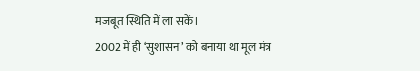मजबूत स्थिति में ला सकें।
2002 में ही ‘सुशासन’ को बनाया था मूल मंत्र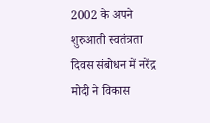2002 के अपने शुरुआती स्वतंत्रता दिवस संबोधन में नरेंद्र मोदी ने विकास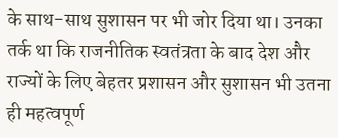के साथ-साथ सुशासन पर भी जोर दिया था। उनका तर्क था कि राजनीतिक स्वतंत्रता के बाद देश और राज्यों के लिए बेहतर प्रशासन और सुशासन भी उतना ही महत्वपूर्ण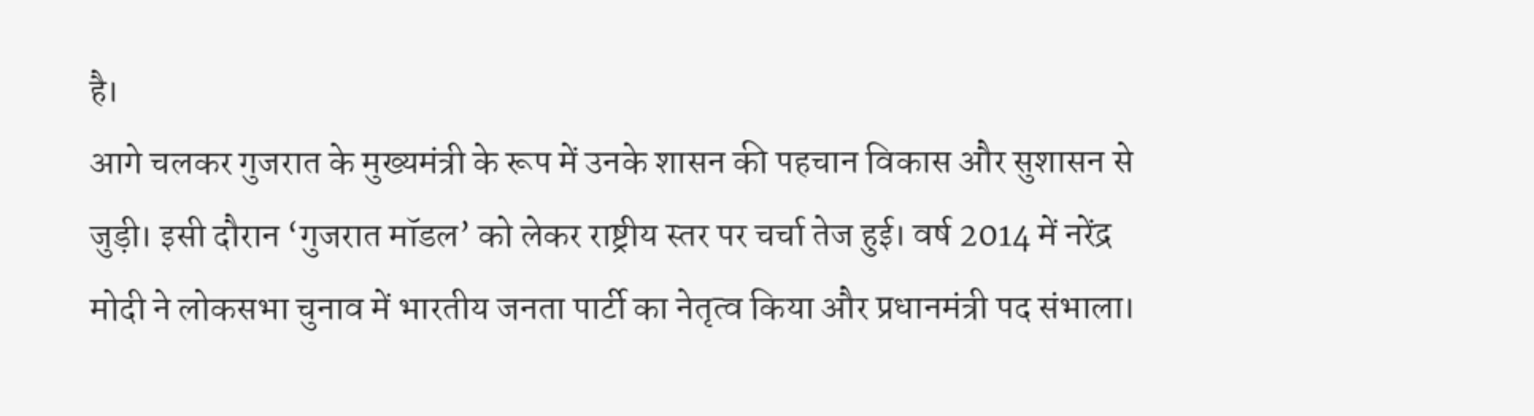है।
आगे चलकर गुजरात के मुख्यमंत्री के रूप में उनके शासन की पहचान विकास और सुशासन से जुड़ी। इसी दौरान ‘गुजरात मॉडल’ को लेकर राष्ट्रीय स्तर पर चर्चा तेज हुई। वर्ष 2014 में नरेंद्र मोदी ने लोकसभा चुनाव में भारतीय जनता पार्टी का नेतृत्व किया और प्रधानमंत्री पद संभाला।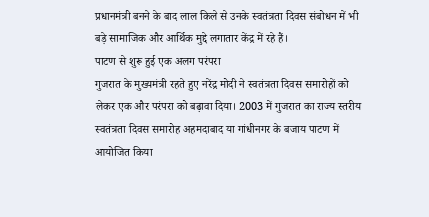प्रधानमंत्री बनने के बाद लाल किले से उनके स्वतंत्रता दिवस संबोधन में भी बड़े सामाजिक और आर्थिक मुद्दे लगातार केंद्र में रहे हैं।
पाटण से शुरू हुई एक अलग परंपरा
गुजरात के मुख्यमंत्री रहते हुए नरेंद्र मोदी ने स्वतंत्रता दिवस समारोहों को लेकर एक और परंपरा को बढ़ावा दिया। 2003 में गुजरात का राज्य स्तरीय स्वतंत्रता दिवस समारोह अहमदाबाद या गांधीनगर के बजाय पाटण में आयोजित किया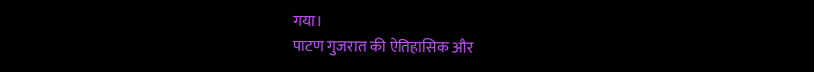गया।
पाटण गुजरात की ऐतिहासिक और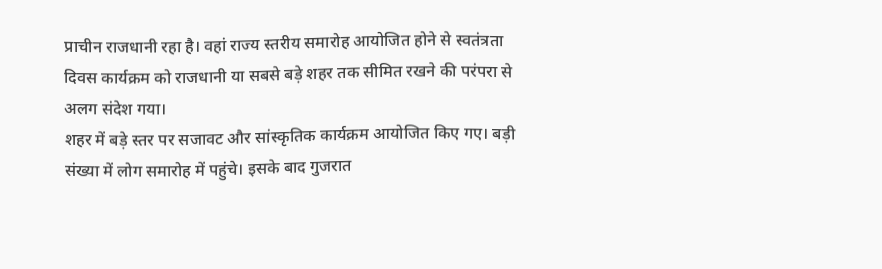प्राचीन राजधानी रहा है। वहां राज्य स्तरीय समारोह आयोजित होने से स्वतंत्रता दिवस कार्यक्रम को राजधानी या सबसे बड़े शहर तक सीमित रखने की परंपरा से अलग संदेश गया।
शहर में बड़े स्तर पर सजावट और सांस्कृतिक कार्यक्रम आयोजित किए गए। बड़ी संख्या में लोग समारोह में पहुंचे। इसके बाद गुजरात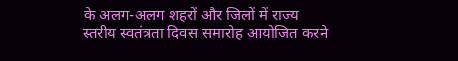के अलग-अलग शहरों और जिलों में राज्य स्तरीय स्वतंत्रता दिवस समारोह आयोजित करने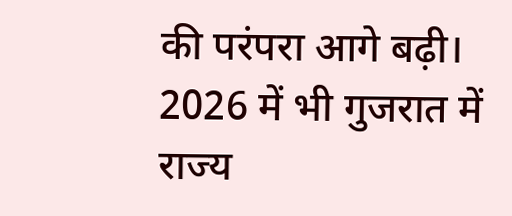की परंपरा आगे बढ़ी।
2026 में भी गुजरात में राज्य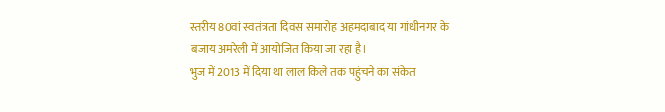स्तरीय 80वां स्वतंत्रता दिवस समारोह अहमदाबाद या गांधीनगर के बजाय अमरेली में आयोजित किया जा रहा है।
भुज में 2013 में दिया था लाल किले तक पहुंचने का संकेत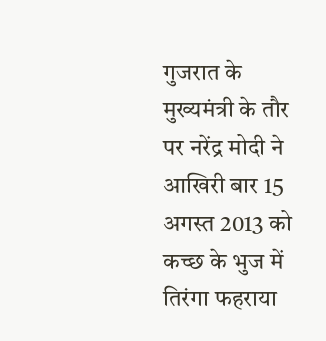गुजरात के मुख्यमंत्री के तौर पर नरेंद्र मोदी ने आखिरी बार 15 अगस्त 2013 को कच्छ के भुज में तिरंगा फहराया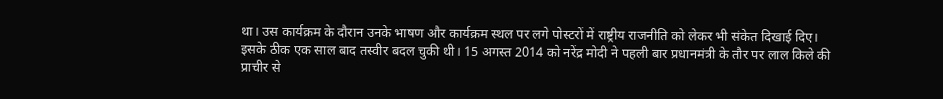था। उस कार्यक्रम के दौरान उनके भाषण और कार्यक्रम स्थल पर लगे पोस्टरों में राष्ट्रीय राजनीति को लेकर भी संकेत दिखाई दिए।
इसके ठीक एक साल बाद तस्वीर बदल चुकी थी। 15 अगस्त 2014 को नरेंद्र मोदी ने पहली बार प्रधानमंत्री के तौर पर लाल किले की प्राचीर से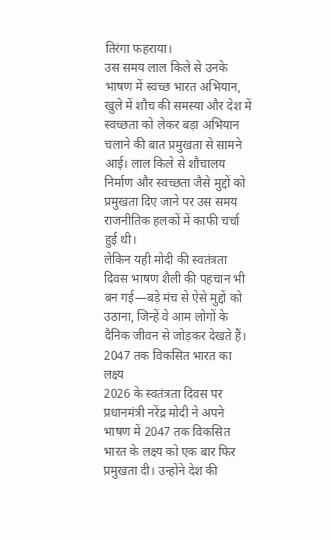तिरंगा फहराया।
उस समय लाल किले से उनके भाषण में स्वच्छ भारत अभियान, खुले में शौच की समस्या और देश में स्वच्छता को लेकर बड़ा अभियान चलाने की बात प्रमुखता से सामने आई। लाल किले से शौचालय निर्माण और स्वच्छता जैसे मुद्दों को प्रमुखता दिए जाने पर उस समय राजनीतिक हलकों में काफी चर्चा हुई थी।
लेकिन यही मोदी की स्वतंत्रता दिवस भाषण शैली की पहचान भी बन गई—बड़े मंच से ऐसे मुद्दों को उठाना, जिन्हें वे आम लोगों के दैनिक जीवन से जोड़कर देखते हैं।
2047 तक विकसित भारत का लक्ष्य
2026 के स्वतंत्रता दिवस पर प्रधानमंत्री नरेंद्र मोदी ने अपने भाषण में 2047 तक विकसित भारत के लक्ष्य को एक बार फिर प्रमुखता दी। उन्होंने देश की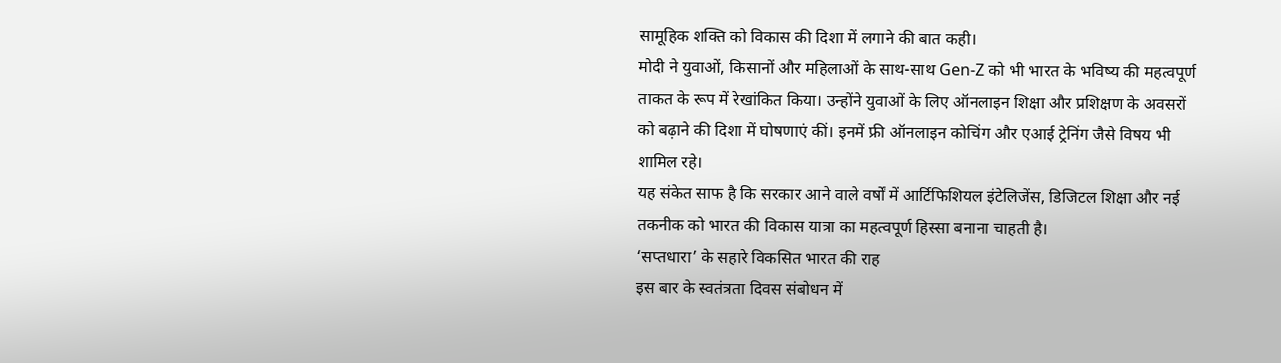सामूहिक शक्ति को विकास की दिशा में लगाने की बात कही।
मोदी ने युवाओं, किसानों और महिलाओं के साथ-साथ Gen-Z को भी भारत के भविष्य की महत्वपूर्ण ताकत के रूप में रेखांकित किया। उन्होंने युवाओं के लिए ऑनलाइन शिक्षा और प्रशिक्षण के अवसरों को बढ़ाने की दिशा में घोषणाएं कीं। इनमें फ्री ऑनलाइन कोचिंग और एआई ट्रेनिंग जैसे विषय भी शामिल रहे।
यह संकेत साफ है कि सरकार आने वाले वर्षों में आर्टिफिशियल इंटेलिजेंस, डिजिटल शिक्षा और नई तकनीक को भारत की विकास यात्रा का महत्वपूर्ण हिस्सा बनाना चाहती है।
‘सप्तधारा’ के सहारे विकसित भारत की राह
इस बार के स्वतंत्रता दिवस संबोधन में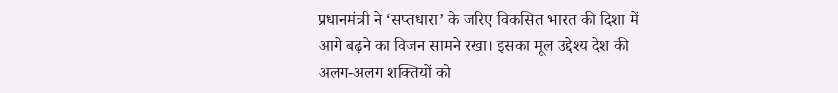प्रधानमंत्री ने ‘सप्तधारा’ के जरिए विकसित भारत की दिशा में आगे बढ़ने का विजन सामने रखा। इसका मूल उद्देश्य देश की अलग-अलग शक्तियों को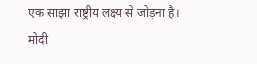एक साझा राष्ट्रीय लक्ष्य से जोड़ना है।
मोदी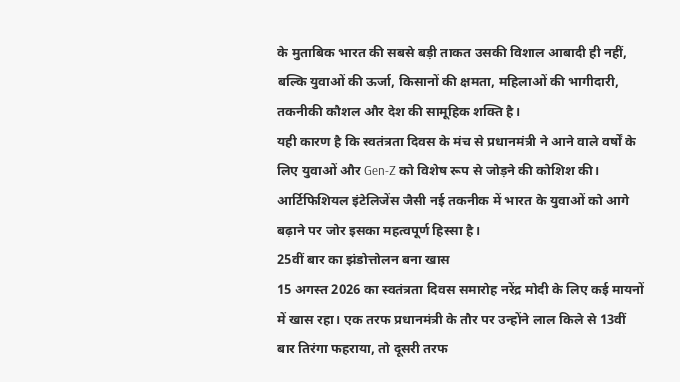के मुताबिक भारत की सबसे बड़ी ताकत उसकी विशाल आबादी ही नहीं, बल्कि युवाओं की ऊर्जा, किसानों की क्षमता, महिलाओं की भागीदारी, तकनीकी कौशल और देश की सामूहिक शक्ति है।
यही कारण है कि स्वतंत्रता दिवस के मंच से प्रधानमंत्री ने आने वाले वर्षों के लिए युवाओं और Gen-Z को विशेष रूप से जोड़ने की कोशिश की। आर्टिफिशियल इंटेलिजेंस जैसी नई तकनीक में भारत के युवाओं को आगे बढ़ाने पर जोर इसका महत्वपूर्ण हिस्सा है।
25वीं बार का झंडोत्तोलन बना खास
15 अगस्त 2026 का स्वतंत्रता दिवस समारोह नरेंद्र मोदी के लिए कई मायनों में खास रहा। एक तरफ प्रधानमंत्री के तौर पर उन्होंने लाल किले से 13वीं बार तिरंगा फहराया, तो दूसरी तरफ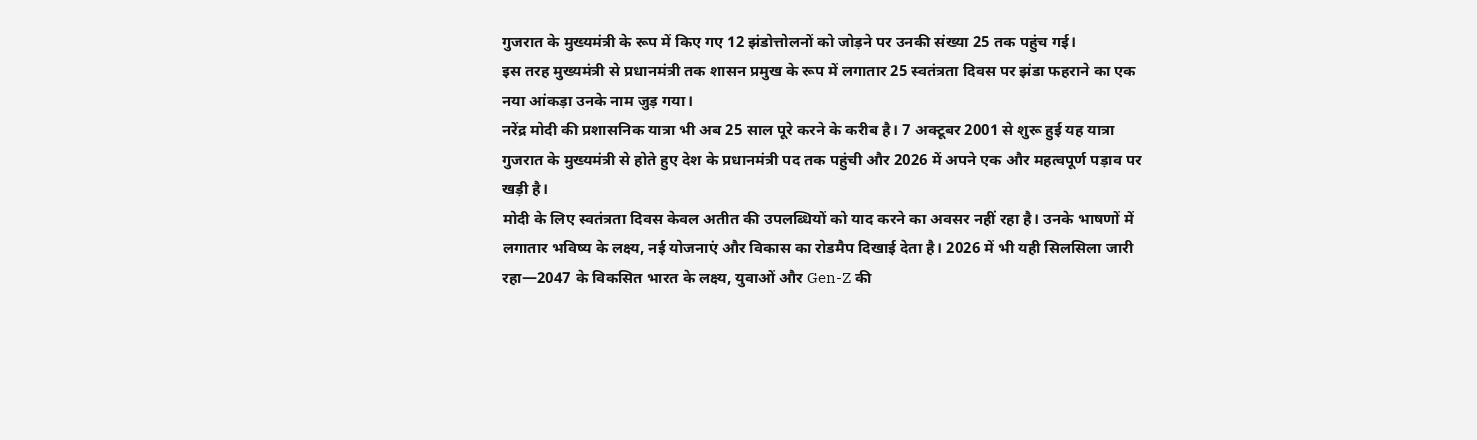गुजरात के मुख्यमंत्री के रूप में किए गए 12 झंडोत्तोलनों को जोड़ने पर उनकी संख्या 25 तक पहुंच गई।
इस तरह मुख्यमंत्री से प्रधानमंत्री तक शासन प्रमुख के रूप में लगातार 25 स्वतंत्रता दिवस पर झंडा फहराने का एक नया आंकड़ा उनके नाम जुड़ गया।
नरेंद्र मोदी की प्रशासनिक यात्रा भी अब 25 साल पूरे करने के करीब है। 7 अक्टूबर 2001 से शुरू हुई यह यात्रा गुजरात के मुख्यमंत्री से होते हुए देश के प्रधानमंत्री पद तक पहुंची और 2026 में अपने एक और महत्वपूर्ण पड़ाव पर खड़ी है।
मोदी के लिए स्वतंत्रता दिवस केवल अतीत की उपलब्धियों को याद करने का अवसर नहीं रहा है। उनके भाषणों में लगातार भविष्य के लक्ष्य, नई योजनाएं और विकास का रोडमैप दिखाई देता है। 2026 में भी यही सिलसिला जारी रहा—2047 के विकसित भारत के लक्ष्य, युवाओं और Gen-Z की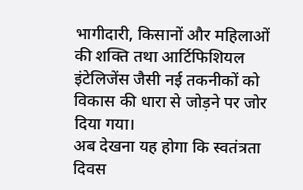भागीदारी, किसानों और महिलाओं की शक्ति तथा आर्टिफिशियल इंटेलिजेंस जैसी नई तकनीकों को विकास की धारा से जोड़ने पर जोर दिया गया।
अब देखना यह होगा कि स्वतंत्रता दिवस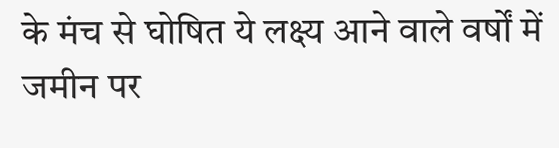के मंच से घोषित ये लक्ष्य आने वाले वर्षों में जमीन पर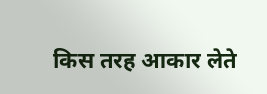किस तरह आकार लेते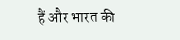हैं और भारत की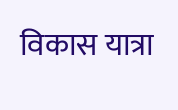विकास यात्रा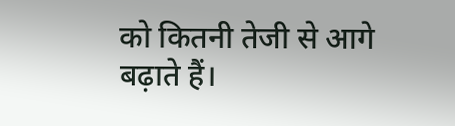को कितनी तेजी से आगे बढ़ाते हैं।